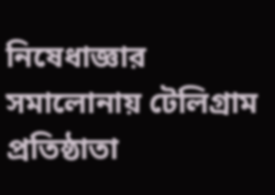নিষেধাজ্ঞার সমালোনায় টেলিগ্রাম প্রতিষ্ঠাতা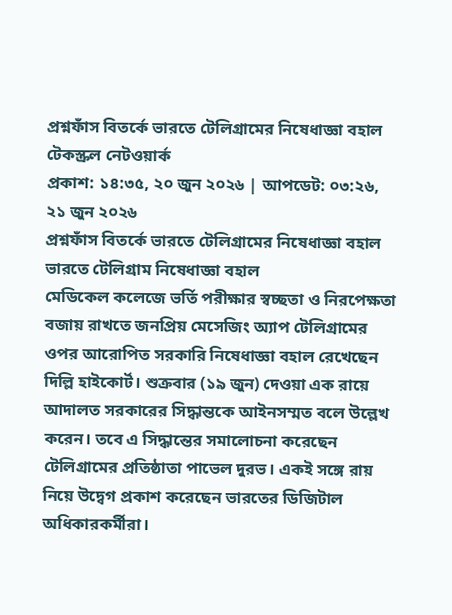প্রশ্নফাঁস বিতর্কে ভারতে টেলিগ্রামের নিষেধাজ্ঞা বহাল
টেকস্ক্রল নেটওয়ার্ক
প্রকাশ: ১৪:৩৫, ২০ জুন ২০২৬ | আপডেট: ০৩:২৬, ২১ জুন ২০২৬
প্রশ্নফাঁস বিতর্কে ভারতে টেলিগ্রামের নিষেধাজ্ঞা বহাল
ভারতে টেলিগ্রাম নিষেধাজ্ঞা বহাল
মেডিকেল কলেজে ভর্তি পরীক্ষার স্বচ্ছতা ও নিরপেক্ষতা বজায় রাখতে জনপ্রিয় মেসেজিং অ্যাপ টেলিগ্রামের ওপর আরোপিত সরকারি নিষেধাজ্ঞা বহাল রেখেছেন দিল্লি হাইকোর্ট। শুক্রবার (১৯ জুন) দেওয়া এক রায়ে আদালত সরকারের সিদ্ধান্তকে আইনসম্মত বলে উল্লেখ করেন। তবে এ সিদ্ধান্তের সমালোচনা করেছেন টেলিগ্রামের প্রতিষ্ঠাতা পাভেল দুরভ। একই সঙ্গে রায় নিয়ে উদ্বেগ প্রকাশ করেছেন ভারতের ডিজিটাল অধিকারকর্মীরা।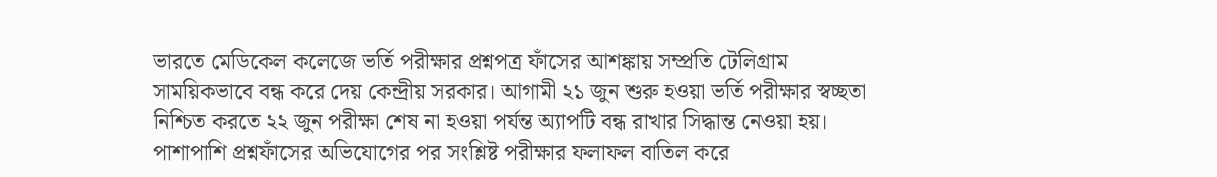ভারতে মেডিকেল কলেজে ভর্তি পরীক্ষার প্রশ্নপত্র ফাঁসের আশঙ্কায় সম্প্রতি টেলিগ্রাম সাময়িকভাবে বন্ধ করে দেয় কেন্দ্রীয় সরকার। আগামী ২১ জুন শুরু হওয়া ভর্তি পরীক্ষার স্বচ্ছতা নিশ্চিত করতে ২২ জুন পরীক্ষা শেষ না হওয়া পর্যন্ত অ্যাপটি বন্ধ রাখার সিদ্ধান্ত নেওয়া হয়। পাশাপাশি প্রশ্নফাঁসের অভিযোগের পর সংশ্লিষ্ট পরীক্ষার ফলাফল বাতিল করে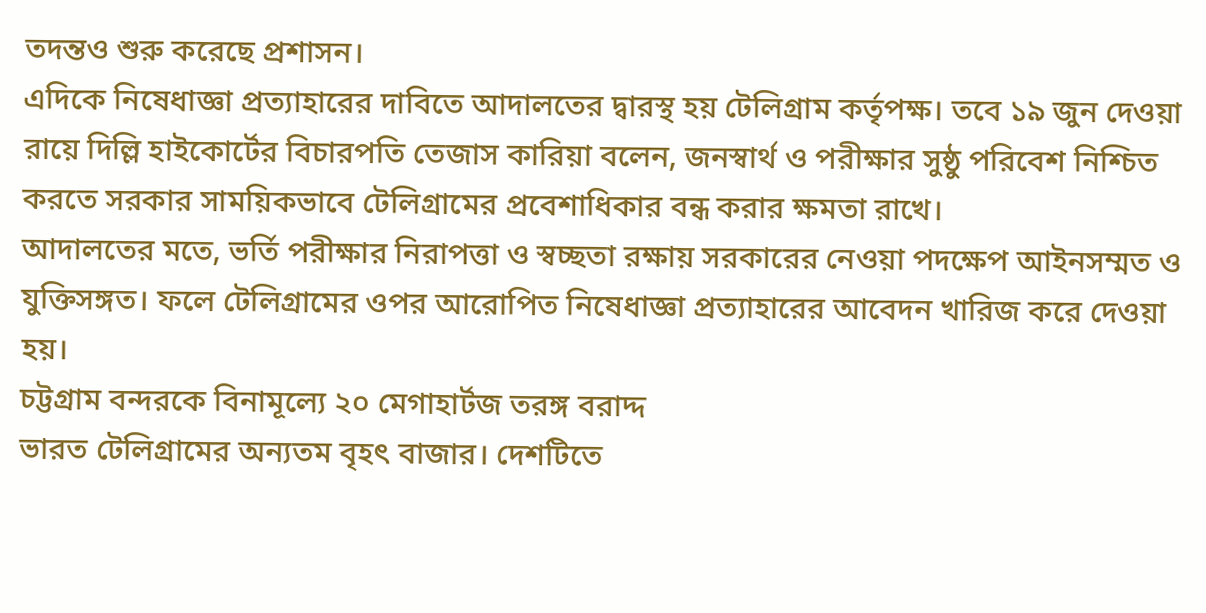তদন্তও শুরু করেছে প্রশাসন।
এদিকে নিষেধাজ্ঞা প্রত্যাহারের দাবিতে আদালতের দ্বারস্থ হয় টেলিগ্রাম কর্তৃপক্ষ। তবে ১৯ জুন দেওয়া রায়ে দিল্লি হাইকোর্টের বিচারপতি তেজাস কারিয়া বলেন, জনস্বার্থ ও পরীক্ষার সুষ্ঠু পরিবেশ নিশ্চিত করতে সরকার সাময়িকভাবে টেলিগ্রামের প্রবেশাধিকার বন্ধ করার ক্ষমতা রাখে।
আদালতের মতে, ভর্তি পরীক্ষার নিরাপত্তা ও স্বচ্ছতা রক্ষায় সরকারের নেওয়া পদক্ষেপ আইনসম্মত ও যুক্তিসঙ্গত। ফলে টেলিগ্রামের ওপর আরোপিত নিষেধাজ্ঞা প্রত্যাহারের আবেদন খারিজ করে দেওয়া হয়।
চট্টগ্রাম বন্দরকে বিনামূল্যে ২০ মেগাহার্টজ তরঙ্গ বরাদ্দ
ভারত টেলিগ্রামের অন্যতম বৃহৎ বাজার। দেশটিতে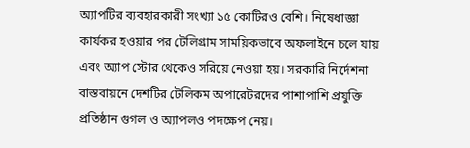অ্যাপটির ব্যবহারকারী সংখ্যা ১৫ কোটিরও বেশি। নিষেধাজ্ঞা কার্যকর হওয়ার পর টেলিগ্রাম সাময়িকভাবে অফলাইনে চলে যায় এবং অ্যাপ স্টোর থেকেও সরিয়ে নেওয়া হয়। সরকারি নির্দেশনা বাস্তবায়নে দেশটির টেলিকম অপারেটরদের পাশাপাশি প্রযুক্তি প্রতিষ্ঠান গুগল ও অ্যাপলও পদক্ষেপ নেয়।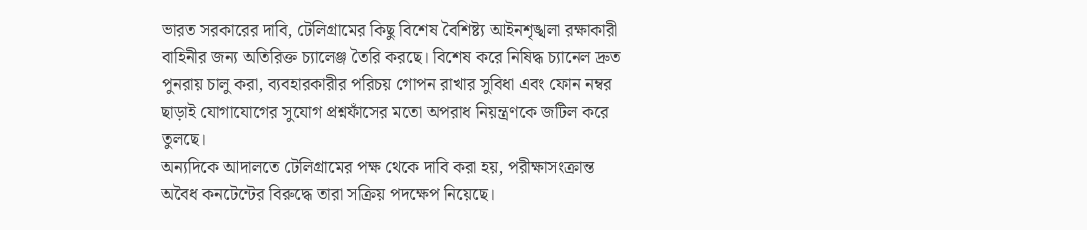ভারত সরকারের দাবি, টেলিগ্রামের কিছু বিশেষ বৈশিষ্ট্য আইনশৃঙ্খলা রক্ষাকারী বাহিনীর জন্য অতিরিক্ত চ্যালেঞ্জ তৈরি করছে। বিশেষ করে নিষিদ্ধ চ্যানেল দ্রুত পুনরায় চালু করা, ব্যবহারকারীর পরিচয় গোপন রাখার সুবিধা এবং ফোন নম্বর ছাড়াই যোগাযোগের সুযোগ প্রশ্নফাঁসের মতো অপরাধ নিয়ন্ত্রণকে জটিল করে তুলছে।
অন্যদিকে আদালতে টেলিগ্রামের পক্ষ থেকে দাবি করা হয়, পরীক্ষাসংক্রান্ত অবৈধ কনটেন্টের বিরুদ্ধে তারা সক্রিয় পদক্ষেপ নিয়েছে।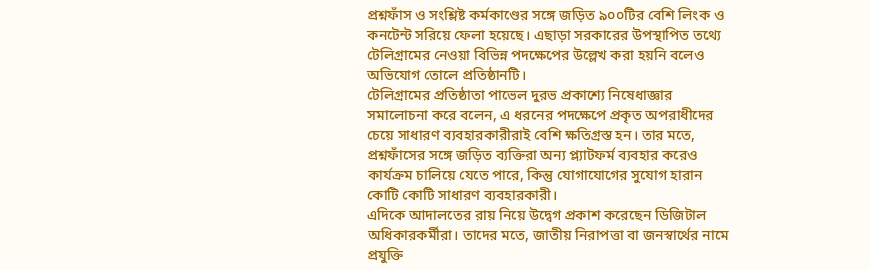প্রশ্নফাঁস ও সংশ্লিষ্ট কর্মকাণ্ডের সঙ্গে জড়িত ৯০০টির বেশি লিংক ও কনটেন্ট সরিয়ে ফেলা হয়েছে। এছাড়া সরকারের উপস্থাপিত তথ্যে টেলিগ্রামের নেওয়া বিভিন্ন পদক্ষেপের উল্লেখ করা হয়নি বলেও অভিযোগ তোলে প্রতিষ্ঠানটি।
টেলিগ্রামের প্রতিষ্ঠাতা পাভেল দুরভ প্রকাশ্যে নিষেধাজ্ঞার সমালোচনা করে বলেন, এ ধরনের পদক্ষেপে প্রকৃত অপরাধীদের চেয়ে সাধারণ ব্যবহারকারীরাই বেশি ক্ষতিগ্রস্ত হন। তার মতে, প্রশ্নফাঁসের সঙ্গে জড়িত ব্যক্তিরা অন্য প্ল্যাটফর্ম ব্যবহার করেও কার্যক্রম চালিয়ে যেতে পারে, কিন্তু যোগাযোগের সুযোগ হারান কোটি কোটি সাধারণ ব্যবহারকারী।
এদিকে আদালতের রায় নিয়ে উদ্বেগ প্রকাশ করেছেন ডিজিটাল অধিকারকর্মীরা। তাদের মতে, জাতীয় নিরাপত্তা বা জনস্বার্থের নামে প্রযুক্তি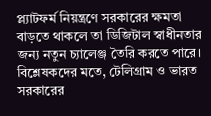প্ল্যাটফর্ম নিয়ন্ত্রণে সরকারের ক্ষমতা বাড়তে থাকলে তা ডিজিটাল স্বাধীনতার জন্য নতুন চ্যালেঞ্জ তৈরি করতে পারে।
বিশ্লেষকদের মতে, টেলিগ্রাম ও ভারত সরকারের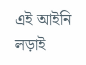এই আইনি লড়াই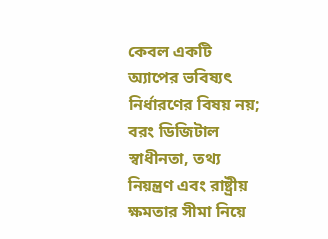কেবল একটি অ্যাপের ভবিষ্যৎ নির্ধারণের বিষয় নয়; বরং ডিজিটাল স্বাধীনতা, তথ্য নিয়ন্ত্রণ এবং রাষ্ট্রীয় ক্ষমতার সীমা নিয়ে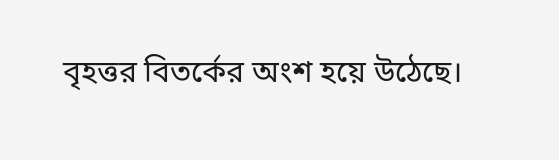বৃহত্তর বিতর্কের অংশ হয়ে উঠেছে।